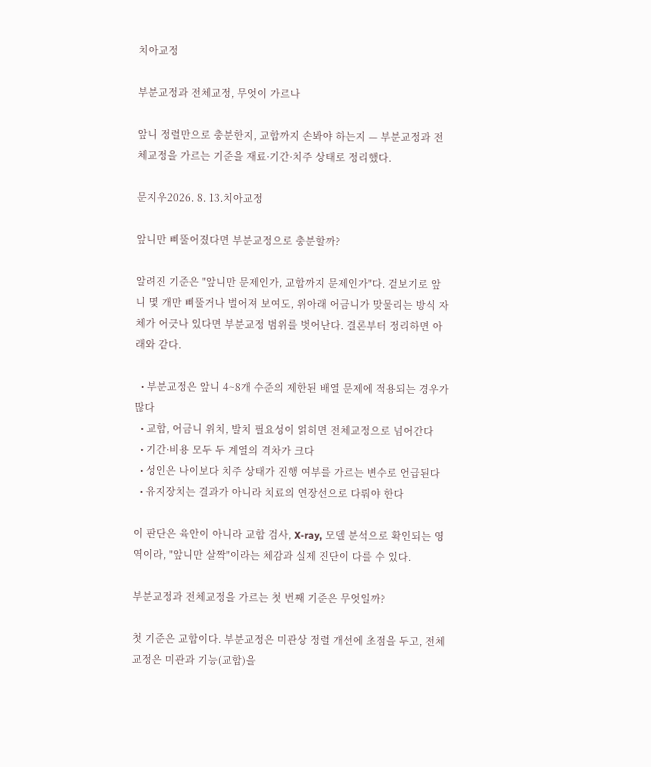치아교정

부분교정과 전체교정, 무엇이 가르나

앞니 정렬만으로 충분한지, 교합까지 손봐야 하는지 — 부분교정과 전체교정을 가르는 기준을 재료·기간·치주 상태로 정리했다.

문지우2026. 8. 13.치아교정

앞니만 삐뚤어졌다면 부분교정으로 충분할까?

알려진 기준은 "앞니만 문제인가, 교합까지 문제인가"다. 겉보기로 앞니 몇 개만 삐뚤거나 벌어져 보여도, 위아래 어금니가 맞물리는 방식 자체가 어긋나 있다면 부분교정 범위를 벗어난다. 결론부터 정리하면 아래와 같다.

  • 부분교정은 앞니 4~8개 수준의 제한된 배열 문제에 적용되는 경우가 많다
  • 교합, 어금니 위치, 발치 필요성이 얽히면 전체교정으로 넘어간다
  • 기간·비용 모두 두 계열의 격차가 크다
  • 성인은 나이보다 치주 상태가 진행 여부를 가르는 변수로 언급된다
  • 유지장치는 결과가 아니라 치료의 연장선으로 다뤄야 한다

이 판단은 육안이 아니라 교합 검사, X-ray, 모델 분석으로 확인되는 영역이라, "앞니만 살짝"이라는 체감과 실제 진단이 다를 수 있다.

부분교정과 전체교정을 가르는 첫 번째 기준은 무엇일까?

첫 기준은 교합이다. 부분교정은 미관상 정렬 개선에 초점을 두고, 전체교정은 미관과 기능(교합)을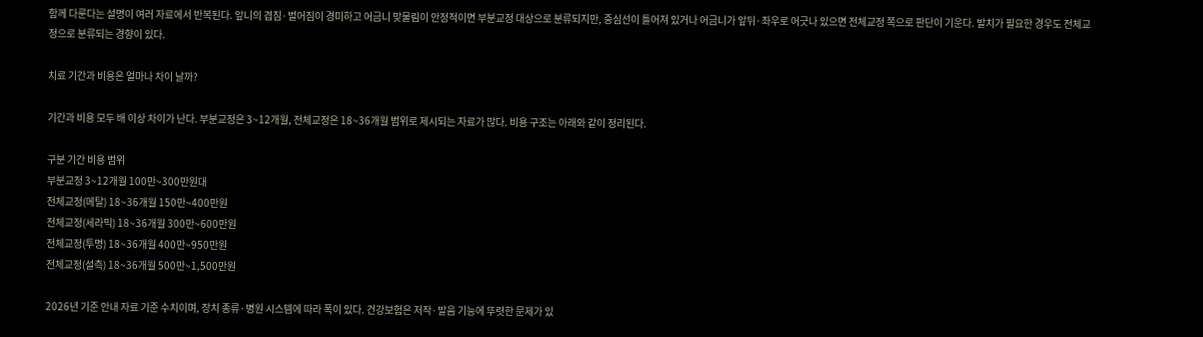함께 다룬다는 설명이 여러 자료에서 반복된다. 앞니의 겹침·벌어짐이 경미하고 어금니 맞물림이 안정적이면 부분교정 대상으로 분류되지만, 중심선이 틀어져 있거나 어금니가 앞뒤·좌우로 어긋나 있으면 전체교정 쪽으로 판단이 기운다. 발치가 필요한 경우도 전체교정으로 분류되는 경향이 있다.

치료 기간과 비용은 얼마나 차이 날까?

기간과 비용 모두 배 이상 차이가 난다. 부분교정은 3~12개월, 전체교정은 18~36개월 범위로 제시되는 자료가 많다. 비용 구조는 아래와 같이 정리된다.

구분 기간 비용 범위
부분교정 3~12개월 100만~300만원대
전체교정(메탈) 18~36개월 150만~400만원
전체교정(세라믹) 18~36개월 300만~600만원
전체교정(투명) 18~36개월 400만~950만원
전체교정(설측) 18~36개월 500만~1,500만원

2026년 기준 안내 자료 기준 수치이며, 장치 종류·병원 시스템에 따라 폭이 있다. 건강보험은 저작·발음 기능에 뚜렷한 문제가 있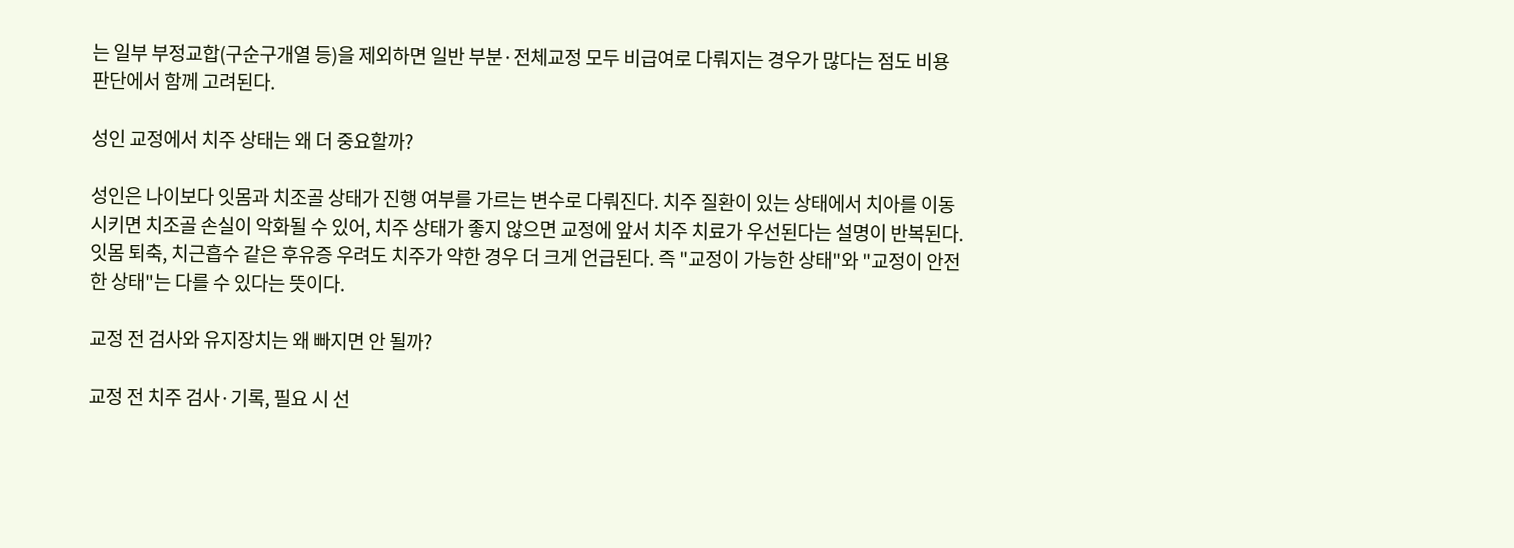는 일부 부정교합(구순구개열 등)을 제외하면 일반 부분·전체교정 모두 비급여로 다뤄지는 경우가 많다는 점도 비용 판단에서 함께 고려된다.

성인 교정에서 치주 상태는 왜 더 중요할까?

성인은 나이보다 잇몸과 치조골 상태가 진행 여부를 가르는 변수로 다뤄진다. 치주 질환이 있는 상태에서 치아를 이동시키면 치조골 손실이 악화될 수 있어, 치주 상태가 좋지 않으면 교정에 앞서 치주 치료가 우선된다는 설명이 반복된다. 잇몸 퇴축, 치근흡수 같은 후유증 우려도 치주가 약한 경우 더 크게 언급된다. 즉 "교정이 가능한 상태"와 "교정이 안전한 상태"는 다를 수 있다는 뜻이다.

교정 전 검사와 유지장치는 왜 빠지면 안 될까?

교정 전 치주 검사·기록, 필요 시 선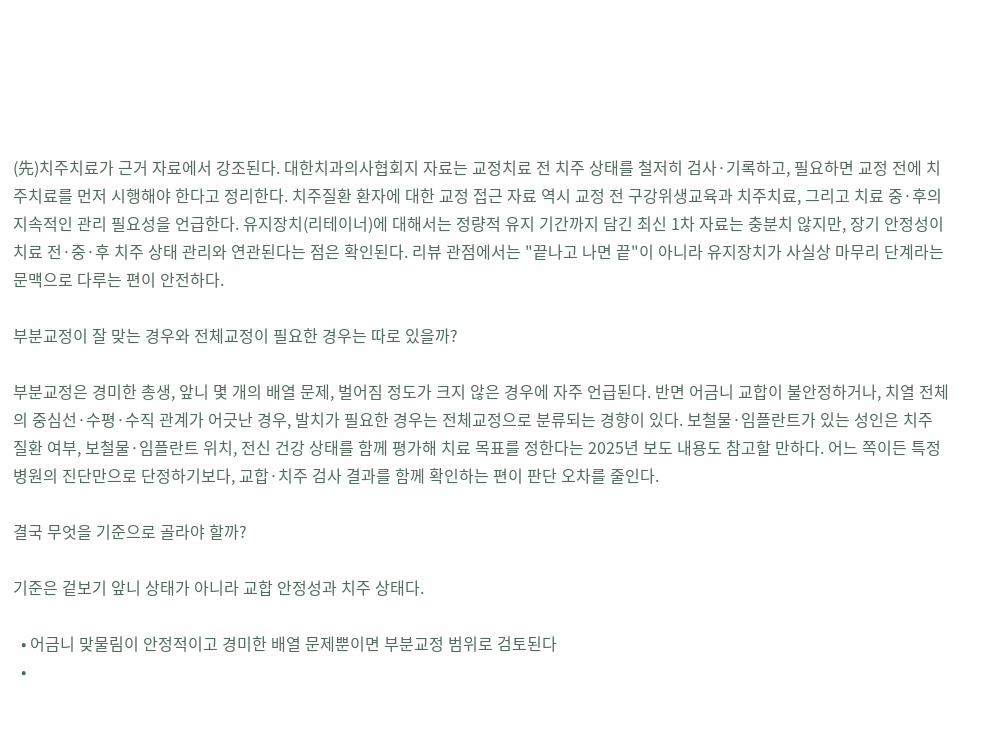(先)치주치료가 근거 자료에서 강조된다. 대한치과의사협회지 자료는 교정치료 전 치주 상태를 철저히 검사·기록하고, 필요하면 교정 전에 치주치료를 먼저 시행해야 한다고 정리한다. 치주질환 환자에 대한 교정 접근 자료 역시 교정 전 구강위생교육과 치주치료, 그리고 치료 중·후의 지속적인 관리 필요성을 언급한다. 유지장치(리테이너)에 대해서는 정량적 유지 기간까지 담긴 최신 1차 자료는 충분치 않지만, 장기 안정성이 치료 전·중·후 치주 상태 관리와 연관된다는 점은 확인된다. 리뷰 관점에서는 "끝나고 나면 끝"이 아니라 유지장치가 사실상 마무리 단계라는 문맥으로 다루는 편이 안전하다.

부분교정이 잘 맞는 경우와 전체교정이 필요한 경우는 따로 있을까?

부분교정은 경미한 총생, 앞니 몇 개의 배열 문제, 벌어짐 정도가 크지 않은 경우에 자주 언급된다. 반면 어금니 교합이 불안정하거나, 치열 전체의 중심선·수평·수직 관계가 어긋난 경우, 발치가 필요한 경우는 전체교정으로 분류되는 경향이 있다. 보철물·임플란트가 있는 성인은 치주 질환 여부, 보철물·임플란트 위치, 전신 건강 상태를 함께 평가해 치료 목표를 정한다는 2025년 보도 내용도 참고할 만하다. 어느 쪽이든 특정 병원의 진단만으로 단정하기보다, 교합·치주 검사 결과를 함께 확인하는 편이 판단 오차를 줄인다.

결국 무엇을 기준으로 골라야 할까?

기준은 겉보기 앞니 상태가 아니라 교합 안정성과 치주 상태다.

  • 어금니 맞물림이 안정적이고 경미한 배열 문제뿐이면 부분교정 범위로 검토된다
  •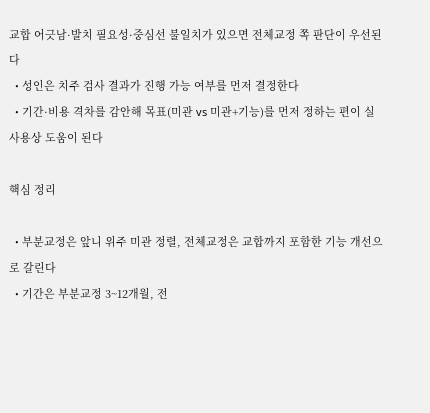교합 어긋남·발치 필요성·중심선 불일치가 있으면 전체교정 쪽 판단이 우선된다
  • 성인은 치주 검사 결과가 진행 가능 여부를 먼저 결정한다
  • 기간·비용 격차를 감안해 목표(미관 vs 미관+기능)를 먼저 정하는 편이 실사용상 도움이 된다

핵심 정리

  • 부분교정은 앞니 위주 미관 정렬, 전체교정은 교합까지 포함한 기능 개선으로 갈린다
  • 기간은 부분교정 3~12개월, 전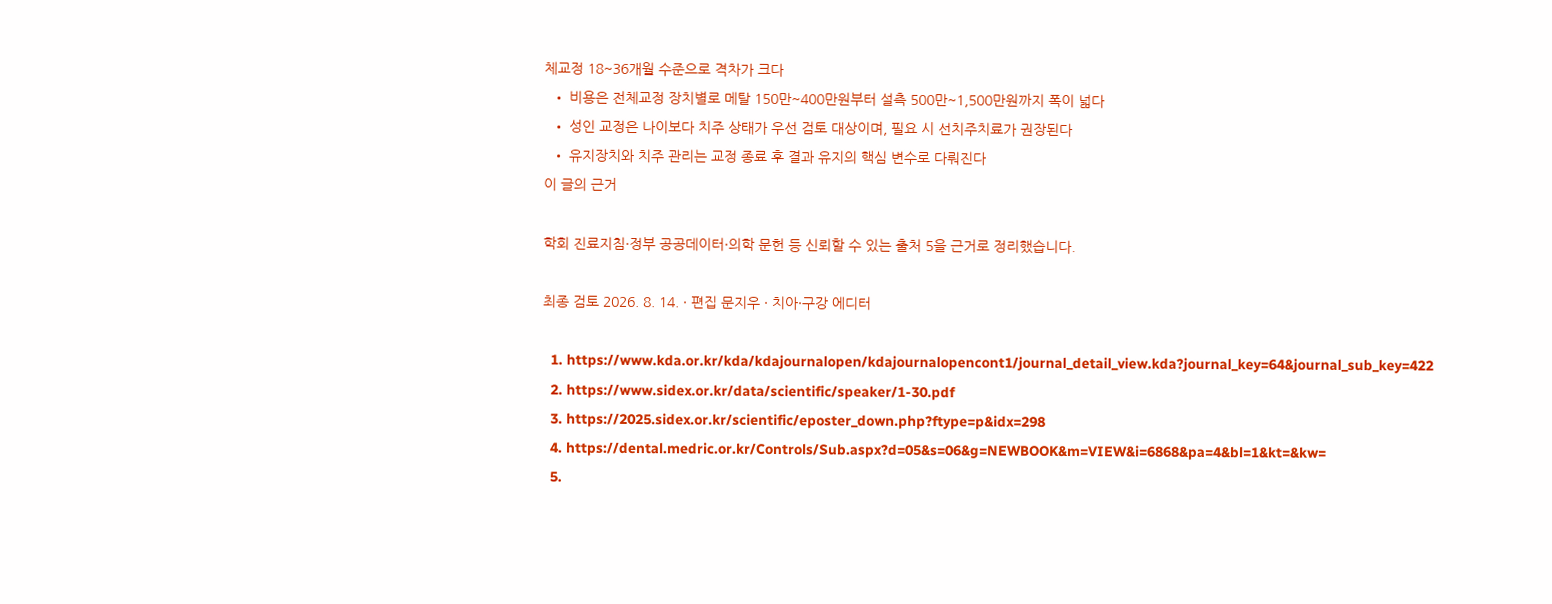체교정 18~36개월 수준으로 격차가 크다
  • 비용은 전체교정 장치별로 메탈 150만~400만원부터 설측 500만~1,500만원까지 폭이 넓다
  • 성인 교정은 나이보다 치주 상태가 우선 검토 대상이며, 필요 시 선치주치료가 권장된다
  • 유지장치와 치주 관리는 교정 종료 후 결과 유지의 핵심 변수로 다뤄진다
이 글의 근거

학회 진료지침·정부 공공데이터·의학 문헌 등 신뢰할 수 있는 출처 5을 근거로 정리했습니다.

최종 검토 2026. 8. 14. · 편집 문지우 · 치아·구강 에디터

  1. https://www.kda.or.kr/kda/kdajournalopen/kdajournalopencont1/journal_detail_view.kda?journal_key=64&journal_sub_key=422
  2. https://www.sidex.or.kr/data/scientific/speaker/1-30.pdf
  3. https://2025.sidex.or.kr/scientific/eposter_down.php?ftype=p&idx=298
  4. https://dental.medric.or.kr/Controls/Sub.aspx?d=05&s=06&g=NEWBOOK&m=VIEW&i=6868&pa=4&bl=1&kt=&kw=
  5.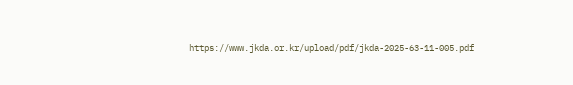https://www.jkda.or.kr/upload/pdf/jkda-2025-63-11-005.pdf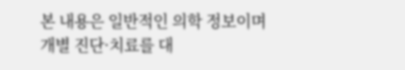본 내용은 일반적인 의학 정보이며 개별 진단·치료를 대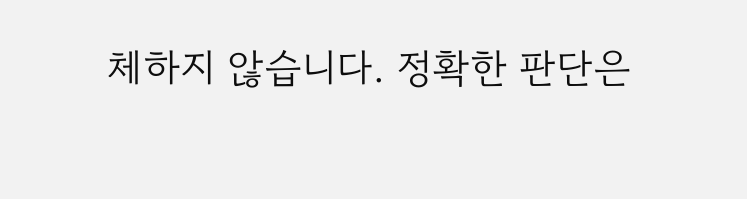체하지 않습니다. 정확한 판단은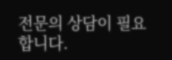전문의 상담이 필요합니다.